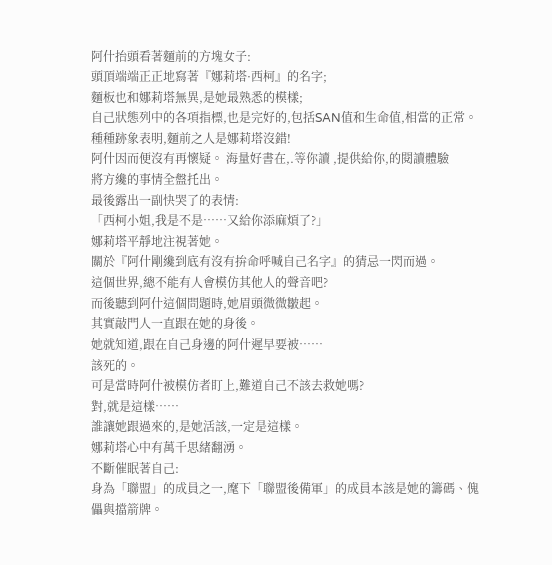阿什抬頭看著麵前的方塊女子:
頭頂端端正正地寫著『娜莉塔·西柯』的名字;
麵板也和娜莉塔無異,是她最熟悉的模樣;
自己狀態列中的各項指標,也是完好的,包括SAN值和生命值,相當的正常。
種種跡象表明,麵前之人是娜莉塔沒錯!
阿什因而便沒有再懷疑。 海量好書在,.等你讀 ,提供給你,的閱讀體驗
將方纔的事情全盤托出。
最後露出一副快哭了的表情:
「西柯小姐,我是不是……又給你添麻煩了?」
娜莉塔平靜地注視著她。
關於『阿什剛纔到底有沒有拚命呼喊自己名字』的猜忌一閃而過。
這個世界,總不能有人會模仿其他人的聲音吧?
而後聽到阿什這個問題時,她眉頭微微皺起。
其實敲門人一直跟在她的身後。
她就知道,跟在自己身邊的阿什遲早要被……
該死的。
可是當時阿什被模仿者盯上,難道自己不該去救她嗎?
對,就是這樣……
誰讓她跟過來的,是她活該,一定是這樣。
娜莉塔心中有萬千思緒翻湧。
不斷催眠著自己:
身為「聯盟」的成員之一,麾下「聯盟後備軍」的成員本該是她的籌碼、傀儡與擋箭牌。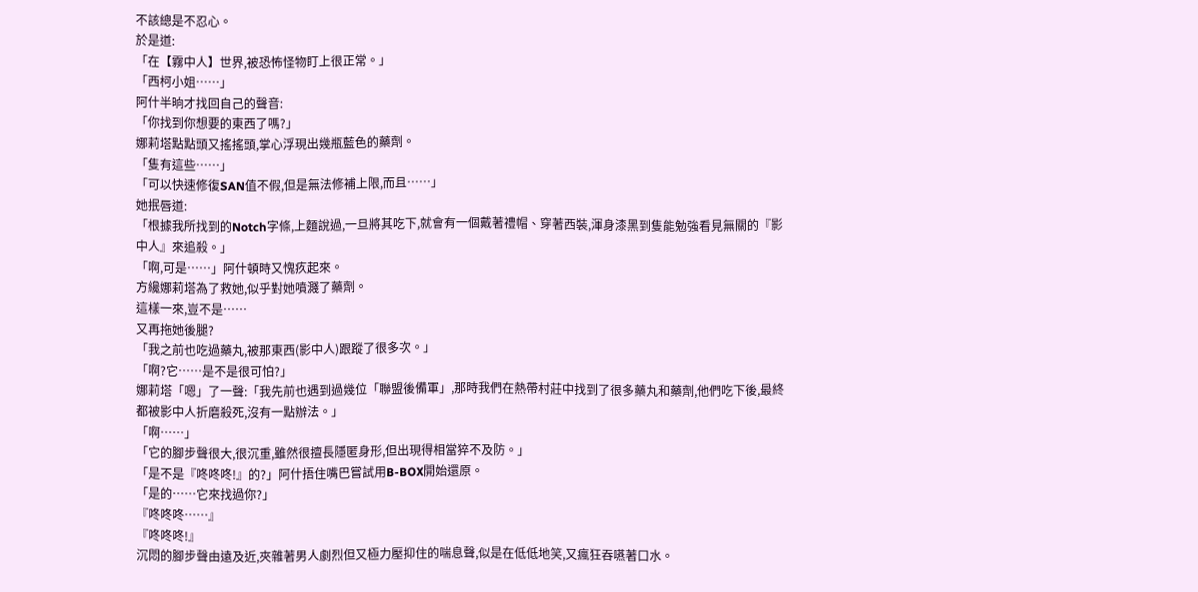不該總是不忍心。
於是道:
「在【霧中人】世界,被恐怖怪物盯上很正常。」
「西柯小姐……」
阿什半晌才找回自己的聲音:
「你找到你想要的東西了嗎?」
娜莉塔點點頭又搖搖頭,掌心浮現出幾瓶藍色的藥劑。
「隻有這些……」
「可以快速修復SAN值不假,但是無法修補上限,而且……」
她抿唇道:
「根據我所找到的Notch字條,上麵說過,一旦將其吃下,就會有一個戴著禮帽、穿著西裝,渾身漆黑到隻能勉強看見無關的『影中人』來追殺。」
「啊,可是……」阿什頓時又愧疚起來。
方纔娜莉塔為了救她,似乎對她噴濺了藥劑。
這樣一來,豈不是……
又再拖她後腿?
「我之前也吃過藥丸,被那東西(影中人)跟蹤了很多次。」
「啊?它……是不是很可怕?」
娜莉塔「嗯」了一聲:「我先前也遇到過幾位「聯盟後備軍」,那時我們在熱帶村莊中找到了很多藥丸和藥劑,他們吃下後,最終都被影中人折磨殺死,沒有一點辦法。」
「啊……」
「它的腳步聲很大,很沉重,雖然很擅長隱匿身形,但出現得相當猝不及防。」
「是不是『咚咚咚!』的?」阿什捂住嘴巴嘗試用B-BOX開始還原。
「是的……它來找過你?」
『咚咚咚……』
『咚咚咚!』
沉悶的腳步聲由遠及近,夾雜著男人劇烈但又極力壓抑住的喘息聲,似是在低低地笑,又瘋狂吞嚥著口水。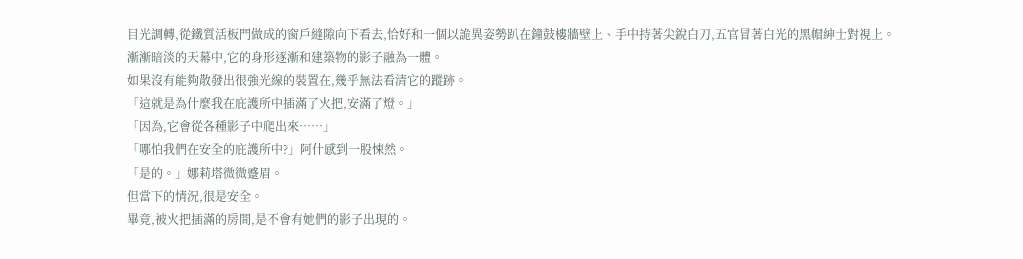目光調轉,從鐵質活板門做成的窗戶縫隙向下看去,恰好和一個以詭異姿勢趴在鐘鼓樓牆壁上、手中持著尖銳白刀,五官冒著白光的黑帽紳士對視上。
漸漸暗淡的天幕中,它的身形逐漸和建築物的影子融為一體。
如果沒有能夠散發出很強光線的裝置在,幾乎無法看清它的蹤跡。
「這就是為什麼我在庇護所中插滿了火把,安滿了燈。」
「因為,它會從各種影子中爬出來……」
「哪怕我們在安全的庇護所中?」阿什感到一股悚然。
「是的。」娜莉塔微微蹙眉。
但當下的情況,很是安全。
畢竟,被火把插滿的房間,是不會有她們的影子出現的。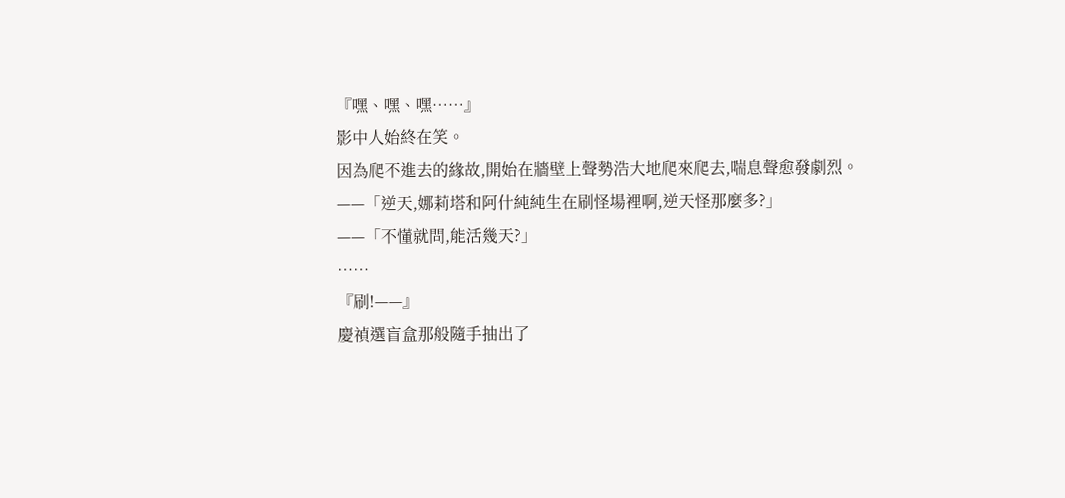『嘿、嘿、嘿……』
影中人始終在笑。
因為爬不進去的緣故,開始在牆壁上聲勢浩大地爬來爬去,喘息聲愈發劇烈。
——「逆天,娜莉塔和阿什純純生在刷怪場裡啊,逆天怪那麼多?」
——「不懂就問,能活幾天?」
……
『刷!——』
慶禎選盲盒那般隨手抽出了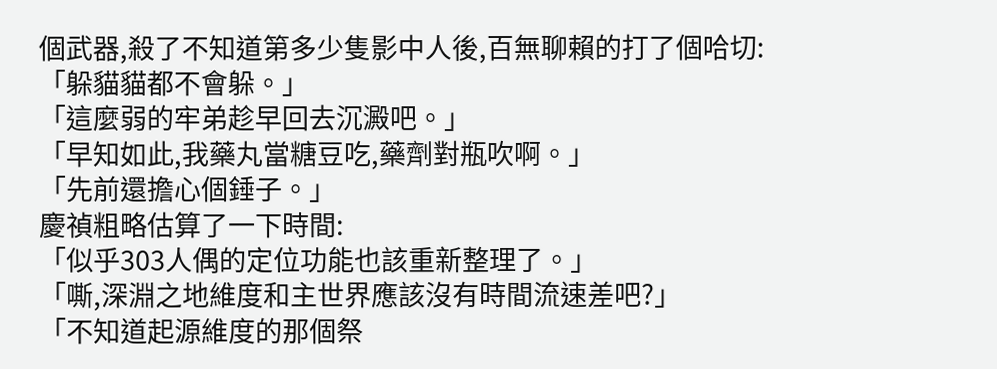個武器,殺了不知道第多少隻影中人後,百無聊賴的打了個哈切:
「躲貓貓都不會躲。」
「這麼弱的牢弟趁早回去沉澱吧。」
「早知如此,我藥丸當糖豆吃,藥劑對瓶吹啊。」
「先前還擔心個錘子。」
慶禎粗略估算了一下時間:
「似乎303人偶的定位功能也該重新整理了。」
「嘶,深淵之地維度和主世界應該沒有時間流速差吧?」
「不知道起源維度的那個祭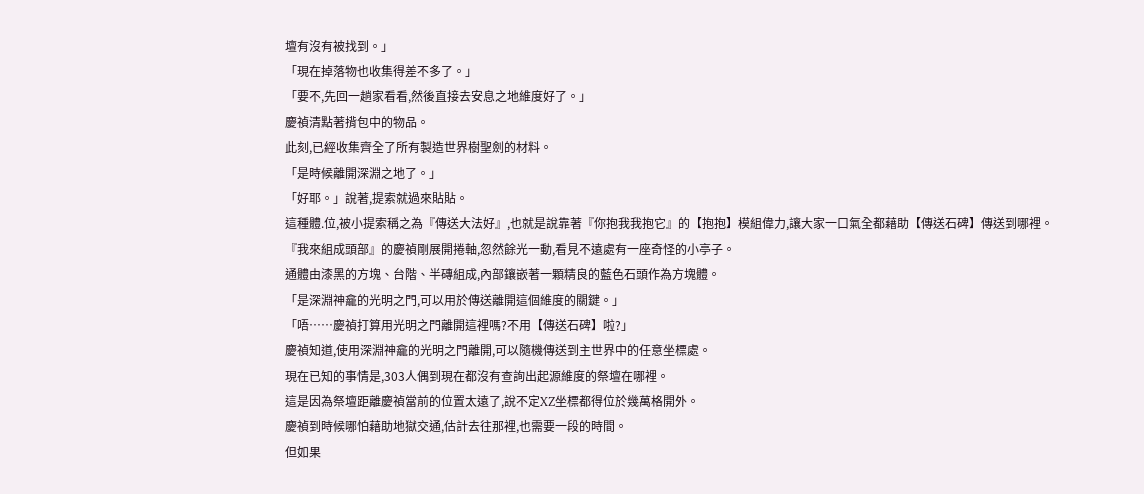壇有沒有被找到。」
「現在掉落物也收集得差不多了。」
「要不,先回一趟家看看,然後直接去安息之地維度好了。」
慶禎清點著揹包中的物品。
此刻,已經收集齊全了所有製造世界樹聖劍的材料。
「是時候離開深淵之地了。」
「好耶。」說著,提索就過來貼貼。
這種體.位,被小提索稱之為『傳送大法好』,也就是說靠著『你抱我我抱它』的【抱抱】模組偉力,讓大家一口氣全都藉助【傳送石碑】傳送到哪裡。
『我來組成頭部』的慶禎剛展開捲軸,忽然餘光一動,看見不遠處有一座奇怪的小亭子。
通體由漆黑的方塊、台階、半磚組成,內部鑲嵌著一顆精良的藍色石頭作為方塊體。
「是深淵神龕的光明之門,可以用於傳送離開這個維度的關鍵。」
「唔……慶禎打算用光明之門離開這裡嗎?不用【傳送石碑】啦?」
慶禎知道,使用深淵神龕的光明之門離開,可以隨機傳送到主世界中的任意坐標處。
現在已知的事情是,303人偶到現在都沒有查詢出起源維度的祭壇在哪裡。
這是因為祭壇距離慶禎當前的位置太遠了,說不定XZ坐標都得位於幾萬格開外。
慶禎到時候哪怕藉助地獄交通,估計去往那裡,也需要一段的時間。
但如果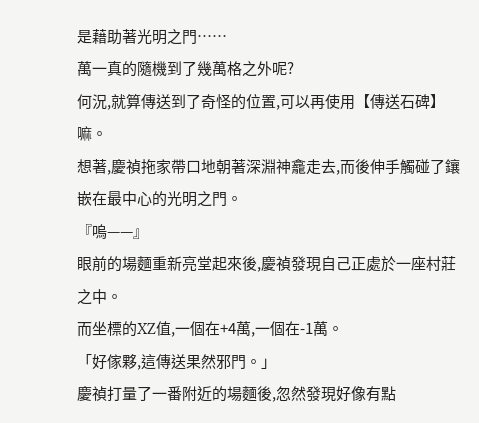是藉助著光明之門……
萬一真的隨機到了幾萬格之外呢?
何況,就算傳送到了奇怪的位置,可以再使用【傳送石碑】嘛。
想著,慶禎拖家帶口地朝著深淵神龕走去,而後伸手觸碰了鑲嵌在最中心的光明之門。
『嗚——』
眼前的場麵重新亮堂起來後,慶禎發現自己正處於一座村莊之中。
而坐標的XZ值,一個在+4萬,一個在-1萬。
「好傢夥,這傳送果然邪門。」
慶禎打量了一番附近的場麵後,忽然發現好像有點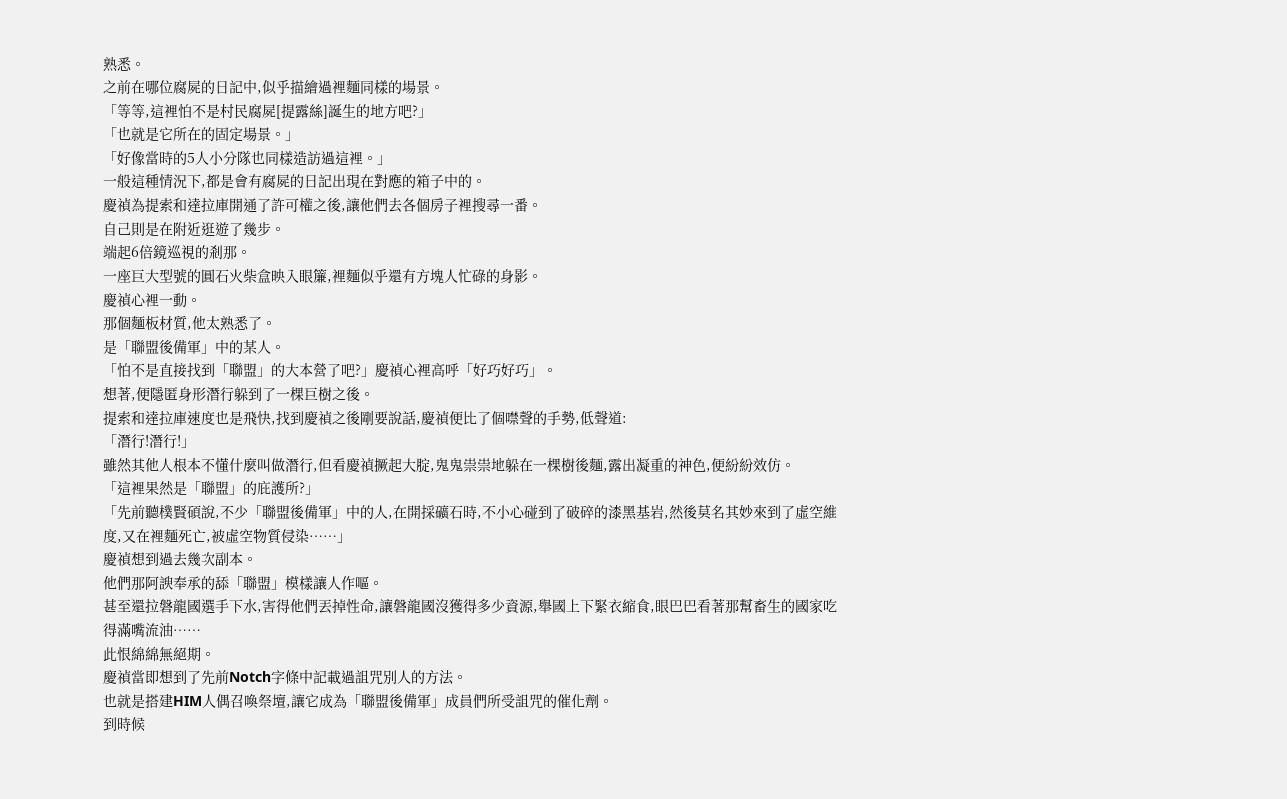熟悉。
之前在哪位腐屍的日記中,似乎描繪過裡麵同樣的場景。
「等等,這裡怕不是村民腐屍[提露絲]誕生的地方吧?」
「也就是它所在的固定場景。」
「好像當時的5人小分隊也同樣造訪過這裡。」
一般這種情況下,都是會有腐屍的日記出現在對應的箱子中的。
慶禎為提索和達拉庫開通了許可權之後,讓他們去各個房子裡搜尋一番。
自己則是在附近逛遊了幾步。
端起6倍鏡巡視的剎那。
一座巨大型號的圓石火柴盒映入眼簾,裡麵似乎還有方塊人忙碌的身影。
慶禎心裡一動。
那個麵板材質,他太熟悉了。
是「聯盟後備軍」中的某人。
「怕不是直接找到「聯盟」的大本營了吧?」慶禎心裡高呼「好巧好巧」。
想著,便隱匿身形潛行躲到了一棵巨樹之後。
提索和達拉庫速度也是飛快,找到慶禎之後剛要說話,慶禎便比了個噤聲的手勢,低聲道:
「潛行!潛行!」
雖然其他人根本不懂什麼叫做潛行,但看慶禎撅起大腚,鬼鬼祟祟地躲在一棵樹後麵,露出凝重的神色,便紛紛效仿。
「這裡果然是「聯盟」的庇護所?」
「先前聽樸賢碩說,不少「聯盟後備軍」中的人,在開採礦石時,不小心碰到了破碎的漆黑基岩,然後莫名其妙來到了虛空維度,又在裡麵死亡,被虛空物質侵染……」
慶禎想到過去幾次副本。
他們那阿諛奉承的舔「聯盟」模樣讓人作嘔。
甚至還拉磐龍國選手下水,害得他們丟掉性命,讓磐龍國沒獲得多少資源,舉國上下緊衣縮食,眼巴巴看著那幫畜生的國家吃得滿嘴流油……
此恨綿綿無絕期。
慶禎當即想到了先前Notch字條中記載過詛咒別人的方法。
也就是搭建HIM人偶召喚祭壇,讓它成為「聯盟後備軍」成員們所受詛咒的催化劑。
到時候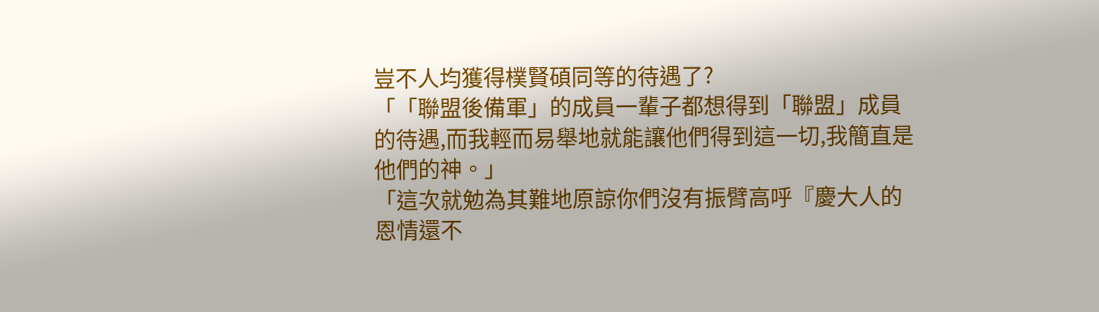豈不人均獲得樸賢碩同等的待遇了?
「「聯盟後備軍」的成員一輩子都想得到「聯盟」成員的待遇,而我輕而易舉地就能讓他們得到這一切,我簡直是他們的神。」
「這次就勉為其難地原諒你們沒有振臂高呼『慶大人的恩情還不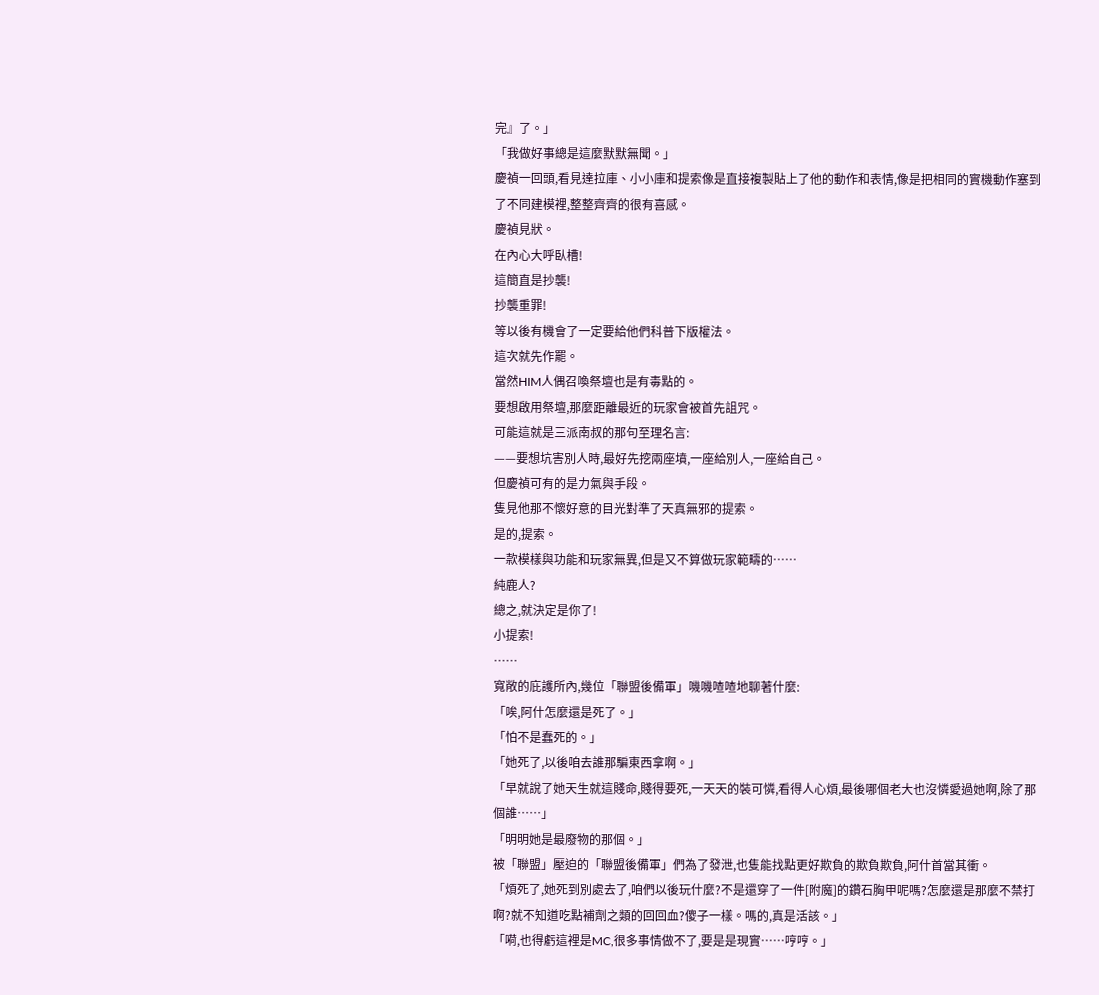完』了。」
「我做好事總是這麼默默無聞。」
慶禎一回頭,看見達拉庫、小小庫和提索像是直接複製貼上了他的動作和表情,像是把相同的實機動作塞到了不同建模裡,整整齊齊的很有喜感。
慶禎見狀。
在內心大呼臥槽!
這簡直是抄襲!
抄襲重罪!
等以後有機會了一定要給他們科普下版權法。
這次就先作罷。
當然HIM人偶召喚祭壇也是有毒點的。
要想啟用祭壇,那麼距離最近的玩家會被首先詛咒。
可能這就是三派南叔的那句至理名言:
——要想坑害別人時,最好先挖兩座墳,一座給別人,一座給自己。
但慶禎可有的是力氣與手段。
隻見他那不懷好意的目光對準了天真無邪的提索。
是的,提索。
一款模樣與功能和玩家無異,但是又不算做玩家範疇的……
純鹿人?
總之,就決定是你了!
小提索!
……
寬敞的庇護所內,幾位「聯盟後備軍」嘰嘰喳喳地聊著什麼:
「唉,阿什怎麼還是死了。」
「怕不是蠢死的。」
「她死了,以後咱去誰那騙東西拿啊。」
「早就說了她天生就這賤命,賤得要死,一天天的裝可憐,看得人心煩,最後哪個老大也沒憐愛過她啊,除了那個誰……」
「明明她是最廢物的那個。」
被「聯盟」壓迫的「聯盟後備軍」們為了發泄,也隻能找點更好欺負的欺負欺負,阿什首當其衝。
「煩死了,她死到別處去了,咱們以後玩什麼?不是還穿了一件[附魔]的鑽石胸甲呢嗎?怎麼還是那麼不禁打啊?就不知道吃點補劑之類的回回血?傻子一樣。嗎的,真是活該。」
「嗬,也得虧這裡是MC,很多事情做不了,要是是現實……哼哼。」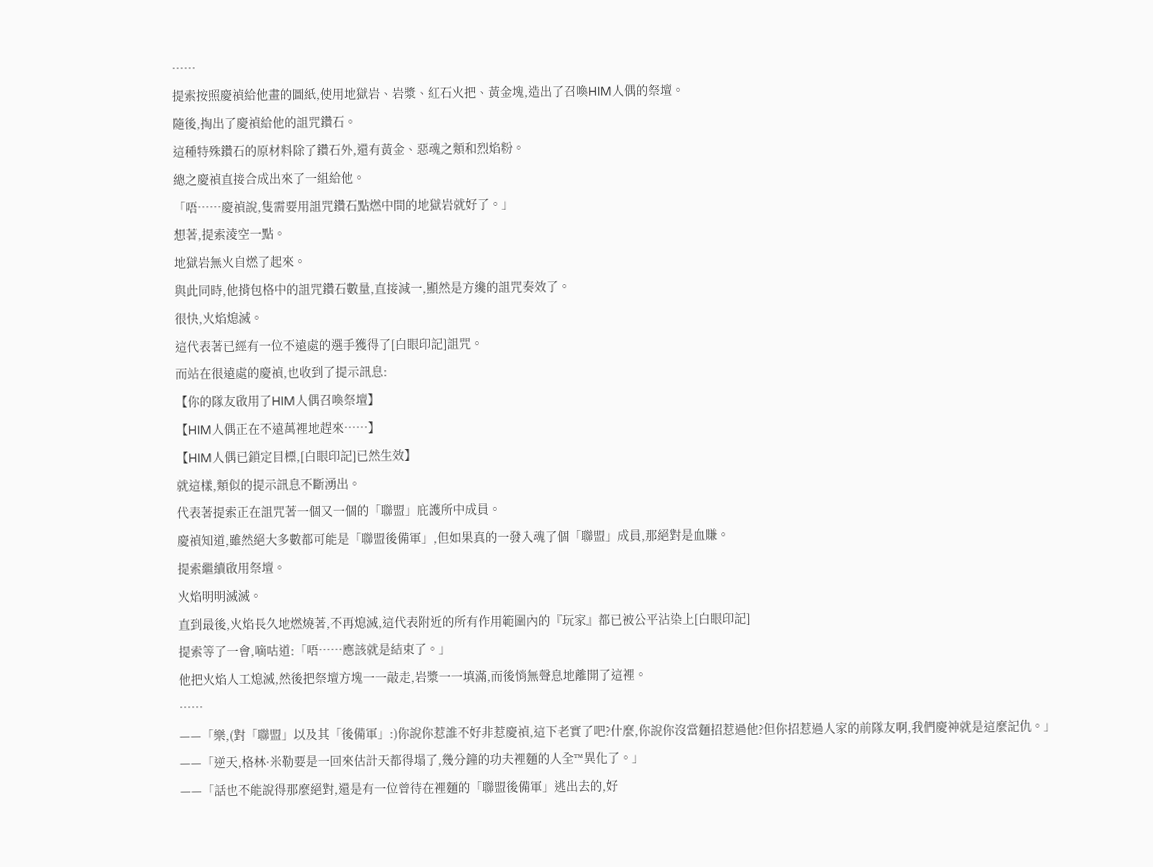……
提索按照慶禎給他畫的圖紙,使用地獄岩、岩漿、紅石火把、黃金塊,造出了召喚HIM人偶的祭壇。
隨後,掏出了慶禎給他的詛咒鑽石。
這種特殊鑽石的原材料除了鑽石外,還有黃金、惡魂之類和烈焰粉。
總之慶禎直接合成出來了一組給他。
「唔……慶禎說,隻需要用詛咒鑽石點燃中間的地獄岩就好了。」
想著,提索淩空一點。
地獄岩無火自燃了起來。
與此同時,他揹包格中的詛咒鑽石數量,直接減一,顯然是方纔的詛咒奏效了。
很快,火焰熄滅。
這代表著已經有一位不遠處的選手獲得了[白眼印記]詛咒。
而站在很遠處的慶禎,也收到了提示訊息:
【你的隊友啟用了HIM人偶召喚祭壇】
【HIM人偶正在不遠萬裡地趕來……】
【HIM人偶已鎖定目標,[白眼印記]已然生效】
就這樣,類似的提示訊息不斷湧出。
代表著提索正在詛咒著一個又一個的「聯盟」庇護所中成員。
慶禎知道,雖然絕大多數都可能是「聯盟後備軍」,但如果真的一發入魂了個「聯盟」成員,那絕對是血賺。
提索繼續啟用祭壇。
火焰明明滅滅。
直到最後,火焰長久地燃燒著,不再熄滅,這代表附近的所有作用範圍內的『玩家』都已被公平沾染上[白眼印記]
提索等了一會,嘀咕道:「唔……應該就是結束了。」
他把火焰人工熄滅,然後把祭壇方塊一一敲走,岩漿一一填滿,而後悄無聲息地離開了這裡。
……
——「樂,(對「聯盟」以及其「後備軍」:)你說你惹誰不好非惹慶禎,這下老實了吧?什麼,你說你沒當麵招惹過他?但你招惹過人家的前隊友啊,我們慶神就是這麼記仇。」
——「逆天,格林·米勒要是一回來估計天都得塌了,幾分鐘的功夫裡麵的人全™異化了。」
——「話也不能說得那麼絕對,還是有一位曾待在裡麵的「聯盟後備軍」逃出去的,好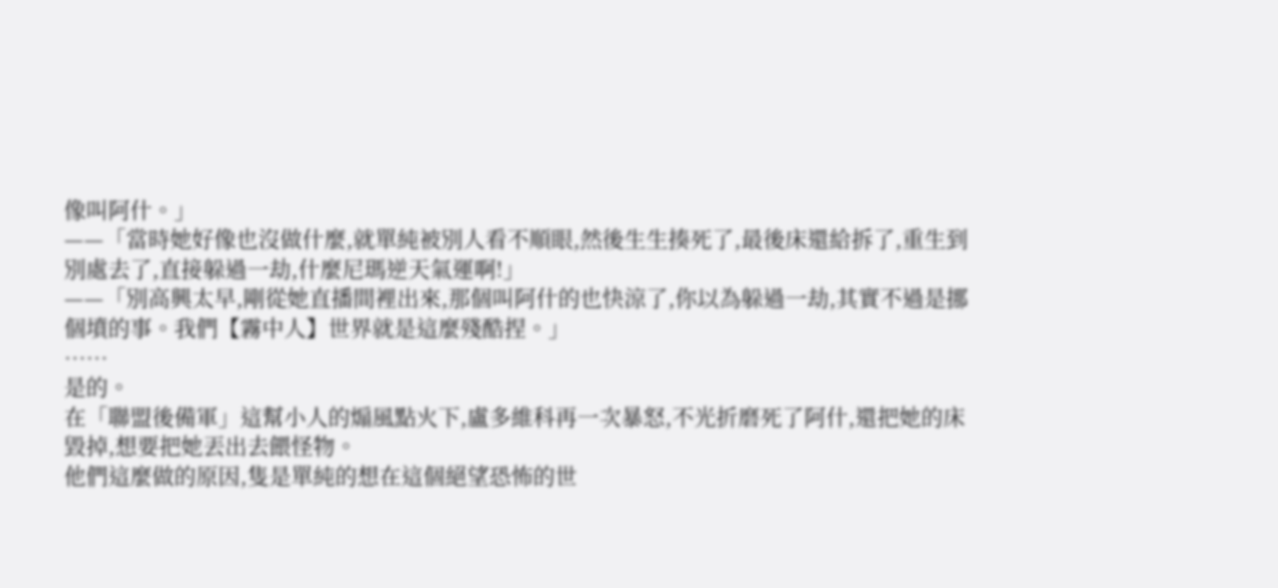像叫阿什。」
——「當時她好像也沒做什麼,就單純被別人看不順眼,然後生生揍死了,最後床還給拆了,重生到別處去了,直接躲過一劫,什麼尼瑪逆天氣運啊!」
——「別高興太早,剛從她直播間裡出來,那個叫阿什的也快涼了,你以為躲過一劫,其實不過是挪個墳的事。我們【霧中人】世界就是這麼殘酷捏。」
……
是的。
在「聯盟後備軍」這幫小人的煽風點火下,盧多維科再一次暴怒,不光折磨死了阿什,還把她的床毀掉,想要把她丟出去餵怪物。
他們這麼做的原因,隻是單純的想在這個絕望恐怖的世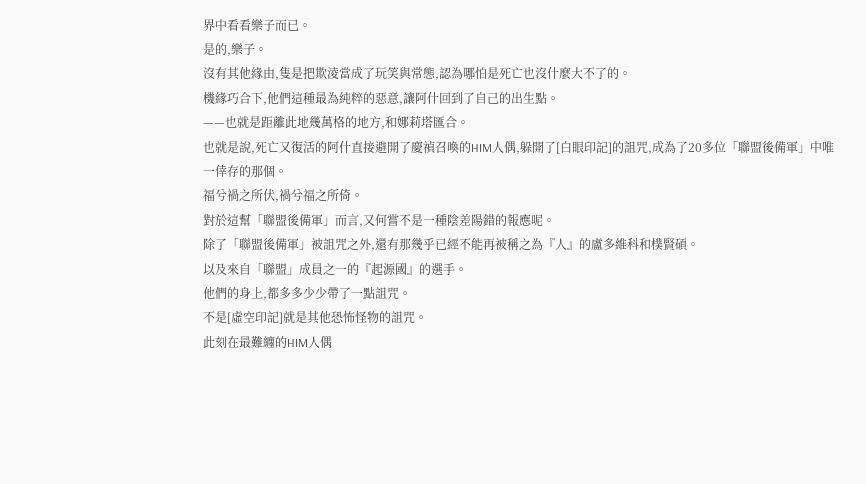界中看看樂子而已。
是的,樂子。
沒有其他緣由,隻是把欺淩當成了玩笑與常態,認為哪怕是死亡也沒什麼大不了的。
機緣巧合下,他們這種最為純粹的惡意,讓阿什回到了自己的出生點。
——也就是距離此地幾萬格的地方,和娜莉塔匯合。
也就是說,死亡又復活的阿什直接避開了慶禎召喚的HIM人偶,躲開了[白眼印記]的詛咒,成為了20多位「聯盟後備軍」中唯一倖存的那個。
福兮禍之所伏,禍兮福之所倚。
對於這幫「聯盟後備軍」而言,又何嘗不是一種陰差陽錯的報應呢。
除了「聯盟後備軍」被詛咒之外,還有那幾乎已經不能再被稱之為『人』的盧多維科和樸賢碩。
以及來自「聯盟」成員之一的『起源國』的選手。
他們的身上,都多多少少帶了一點詛咒。
不是[虛空印記]就是其他恐怖怪物的詛咒。
此刻在最難纏的HIM人偶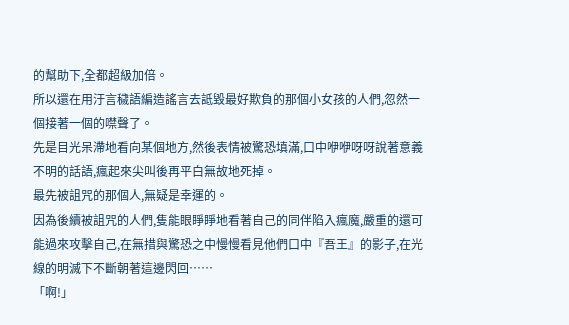的幫助下,全都超級加倍。
所以還在用汙言穢語編造謠言去詆毀最好欺負的那個小女孩的人們,忽然一個接著一個的噤聲了。
先是目光呆滯地看向某個地方,然後表情被驚恐填滿,口中咿咿呀呀說著意義不明的話語,瘋起來尖叫後再平白無故地死掉。
最先被詛咒的那個人,無疑是幸運的。
因為後續被詛咒的人們,隻能眼睜睜地看著自己的同伴陷入瘋魔,嚴重的還可能過來攻擊自己,在無措與驚恐之中慢慢看見他們口中『吾王』的影子,在光線的明滅下不斷朝著這邊閃回……
「啊!」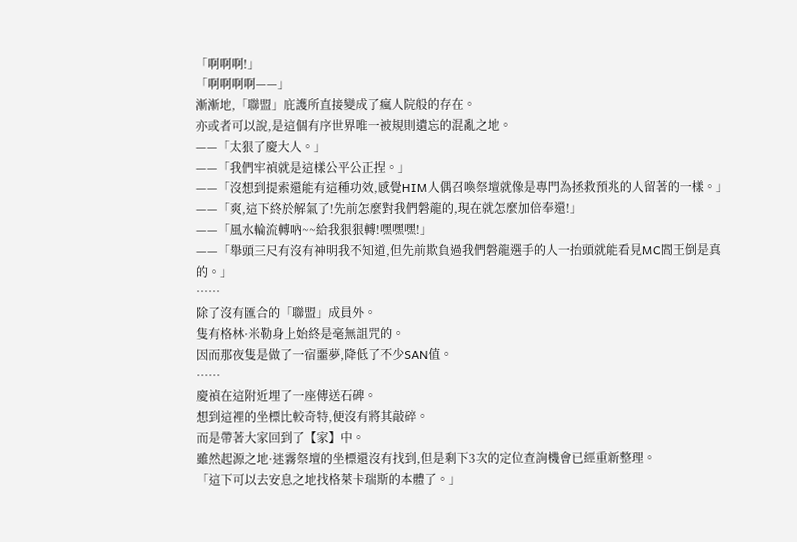「啊啊啊!」
「啊啊啊啊——」
漸漸地,「聯盟」庇護所直接變成了瘋人院般的存在。
亦或者可以說,是這個有序世界唯一被規則遺忘的混亂之地。
——「太狠了慶大人。」
——「我們牢禎就是這樣公平公正捏。」
——「沒想到提索還能有這種功效,感覺HIM人偶召喚祭壇就像是專門為拯救預兆的人留著的一樣。」
——「爽,這下終於解氣了!先前怎麼對我們磐龍的,現在就怎麼加倍奉還!」
——「風水輪流轉吶~~給我狠狠轉!嘿嘿嘿!」
——「舉頭三尺有沒有神明我不知道,但先前欺負過我們磐龍選手的人一抬頭就能看見MC閻王倒是真的。」
……
除了沒有匯合的「聯盟」成員外。
隻有格林·米勒身上始終是毫無詛咒的。
因而那夜隻是做了一宿噩夢,降低了不少SAN值。
……
慶禎在這附近埋了一座傳送石碑。
想到這裡的坐標比較奇特,便沒有將其敲碎。
而是帶著大家回到了【家】中。
雖然起源之地·迷霧祭壇的坐標還沒有找到,但是剩下3次的定位查詢機會已經重新整理。
「這下可以去安息之地找格萊卡瑞斯的本體了。」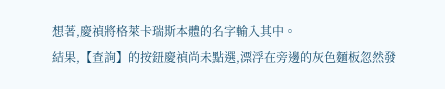想著,慶禎將格萊卡瑞斯本體的名字輸入其中。
結果,【查詢】的按鈕慶禎尚未點選,漂浮在旁邊的灰色麵板忽然發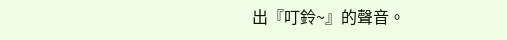出『叮鈴~』的聲音。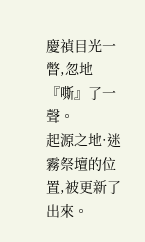慶禎目光一瞥,忽地『嘶』了一聲。
起源之地·迷霧祭壇的位置,被更新了出來。